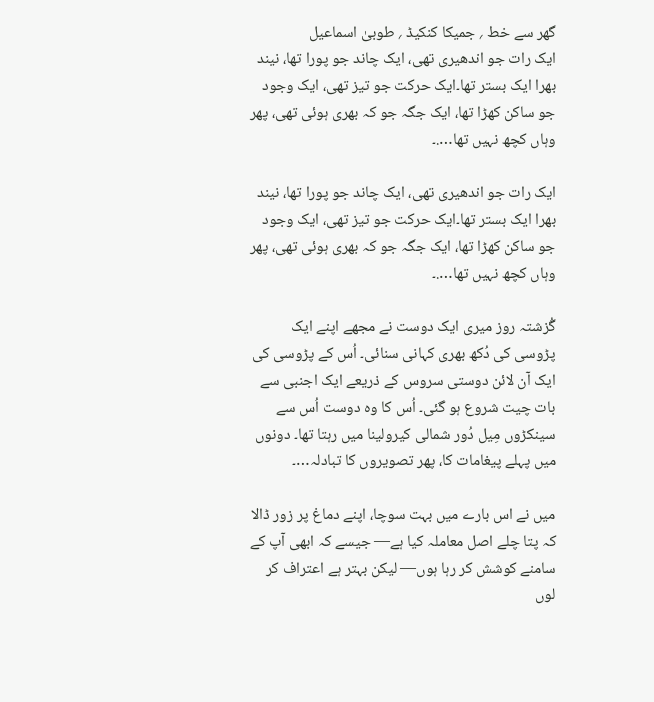گھر سے خط ؍ جمیکا کنکیڈ ؍ طوبیٰ اسماعیل
ایک رات جو اندھیری تھی، ایک چاند جو پورا تھا، نیند بھرا ایک بستر تھا۔ایک حرکت جو تیز تھی، ایک وجود جو ساکن کھڑا تھا، ایک جگہ جو کہ بھری ہوئی تھی، پھر وہاں کچھ نہیں تھا….۔

ایک رات جو اندھیری تھی، ایک چاند جو پورا تھا، نیند بھرا ایک بستر تھا۔ایک حرکت جو تیز تھی، ایک وجود جو ساکن کھڑا تھا، ایک جگہ جو کہ بھری ہوئی تھی، پھر وہاں کچھ نہیں تھا….۔

گُزشتہ روز میری ایک دوست نے مجھے اپنے ایک پڑوسی کی دُکھ بھری کہانی سنائی۔ اُس کے پڑوسی کی ایک آن لائن دوستی سروس کے ذریعے ایک اجنبی سے بات چیت شروع ہو گئی۔ اُس کا وہ دوست اُس سے سینکڑوں مِیل دُور شمالی کیرولینا میں رہتا تھا۔ دونوں میں پہلے پیغامات کا، پھر تصویروں کا تبادلہ…۔

میں نے اس بارے میں بہت سوچا، اپنے دماغ پر زور ڈالا کہ پتا چلے اصل معاملہ کیا ہے— جیسے کہ ابھی آپ کے سامنے کوشش کر رہا ہوں— لیکن بہتر ہے اعتراف کر لوں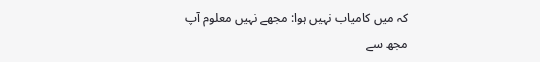کہ میں کامیاب نہیں ہوا: مجھے نہیں معلوم آپ مجھ سے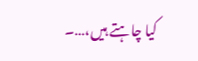کیا چاہتے ہیں،…۔